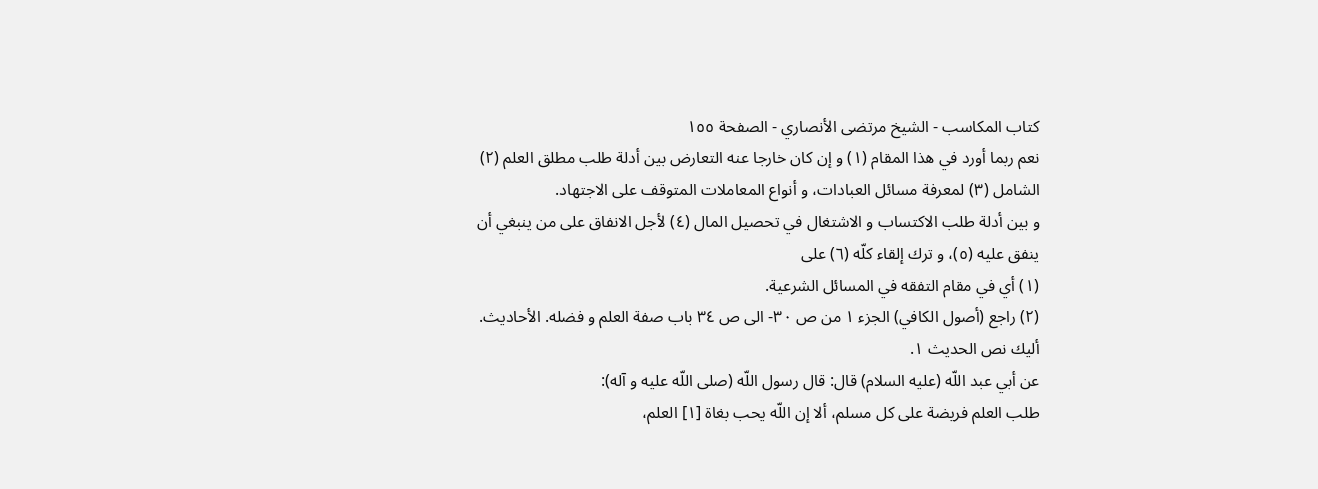كتاب المكاسب - الشيخ مرتضى الأنصاري - الصفحة ١٥٥
نعم ربما أورد في هذا المقام (١) و إن كان خارجا عنه التعارض بين أدلة طلب مطلق العلم (٢) الشامل (٣) لمعرفة مسائل العبادات، و أنواع المعاملات المتوقف على الاجتهاد.
و بين أدلة طلب الاكتساب و الاشتغال في تحصيل المال (٤) لأجل الانفاق على من ينبغي أن ينفق عليه (٥)، و ترك إلقاء كلّه (٦) على
(١) أي في مقام التفقه في المسائل الشرعية.
(٢) راجع (أصول الكافي) الجزء ١ من ص ٣٠- الى ص ٣٤ باب صفة العلم و فضله. الأحاديث. أليك نص الحديث ١.
عن أبي عبد اللّه (عليه السلام) قال: قال رسول اللّه (صلى اللّه عليه و آله):
طلب العلم فريضة على كل مسلم، ألا إن اللّه يحب بغاة [١] العلم،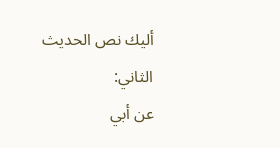أليك نص الحديث الثاني:
عن أبي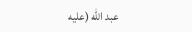عبد اللّه (عليه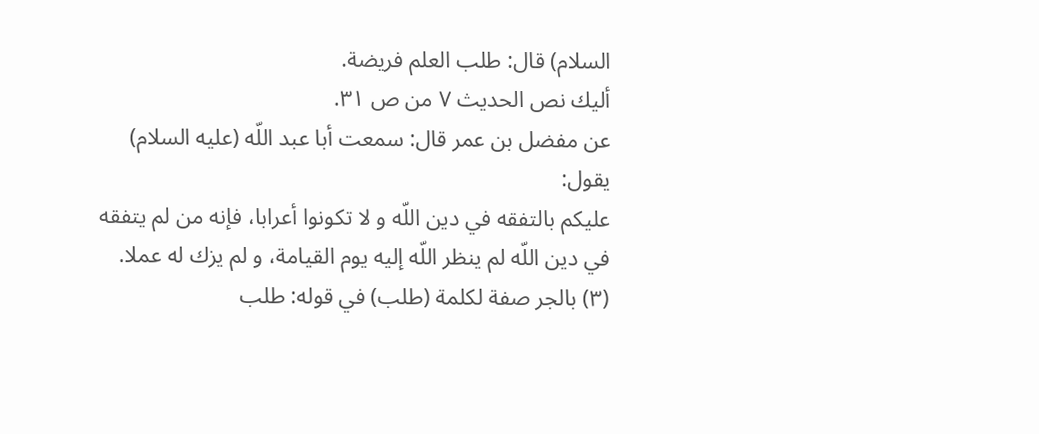السلام) قال: طلب العلم فريضة.
أليك نص الحديث ٧ من ص ٣١.
عن مفضل بن عمر قال: سمعت أبا عبد اللّه (عليه السلام) يقول:
عليكم بالتفقه في دين اللّه و لا تكونوا أعرابا، فإنه من لم يتفقه في دين اللّه لم ينظر اللّه إليه يوم القيامة، و لم يزك له عملا.
(٣) بالجر صفة لكلمة (طلب) في قوله: طلب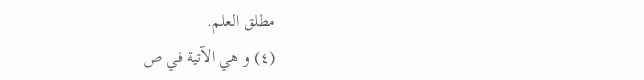مطلق العلم.
(٤) و هي الآتية في ص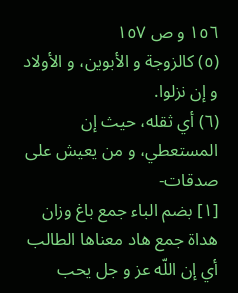١٥٦ و ص ١٥٧
(٥) كالزوجة و الأبوين، و الأولاد و إن نزلوا.
(٦) أي ثقله، حيث إن المستعطي، و من يعيش على صدقات-
[١] بضم الباء جمع باغ وزان هداة جمع هاد معناها الطالب أي إن اللّه عز و جل يحب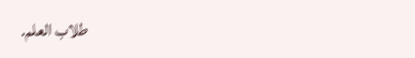طلاب العلم.